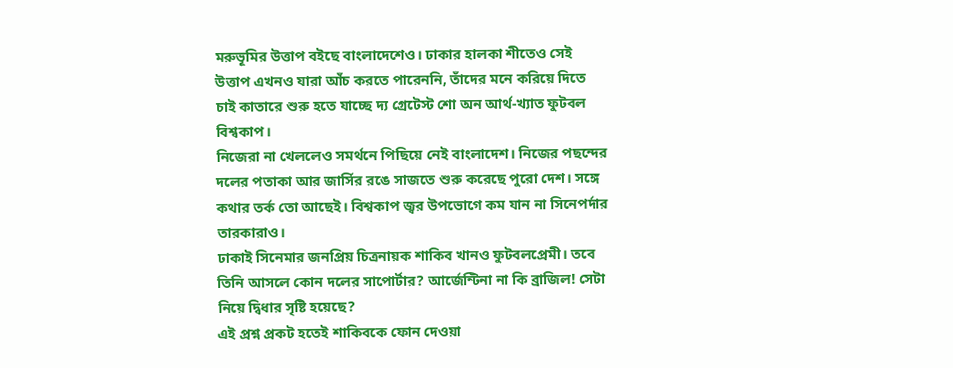মরুভূমির উত্তাপ বইছে বাংলাদেশেও। ঢাকার হালকা শীতেও সেই উত্তাপ এখনও যারা আঁচ করতে পারেননি, তাঁদের মনে করিয়ে দিতে চাই কাতারে শুরু হতে যাচ্ছে দ্য গ্রেটেস্ট শো অন আর্থ-খ্যাত ফুটবল বিশ্বকাপ।
নিজেরা না খেললেও সমর্থনে পিছিয়ে নেই বাংলাদেশ। নিজের পছন্দের দলের পতাকা আর জার্সির রঙে সাজতে শুরু করেছে পুরো দেশ। সঙ্গে কথার তর্ক তো আছেই। বিশ্বকাপ জ্বর উপভোগে কম যান না সিনেপর্দার তারকারাও।
ঢাকাই সিনেমার জনপ্রিয় চিত্রনায়ক শাকিব খানও ফুটবলপ্রেমী। তবে তিনি আসলে কোন দলের সাপোর্টার? আর্জেন্টিনা না কি ব্রাজিল! সেটা নিয়ে দ্বিধার সৃষ্টি হয়েছে?
এই প্রশ্ন প্রকট হতেই শাকিবকে ফোন দেওয়া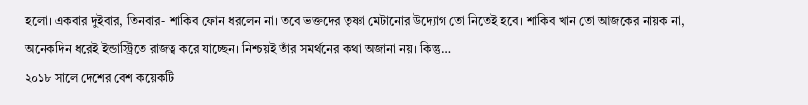হলো। একবার দুইবার, তিনবার- শাকিব ফোন ধরলেন না। তবে ভক্তদের তৃষ্ণা মেটানোর উদ্যোগ তো নিতেই হবে। শাকিব খান তো আজকের নায়ক না, অনেকদিন ধরেই ইন্ডাস্ট্রিতে রাজত্ব করে যাচ্ছেন। নিশ্চয়ই তাঁর সমর্থনের কথা অজানা নয়। কিন্তু…
২০১৮ সালে দেশের বেশ কয়েকটি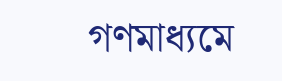গণমাধ্যমে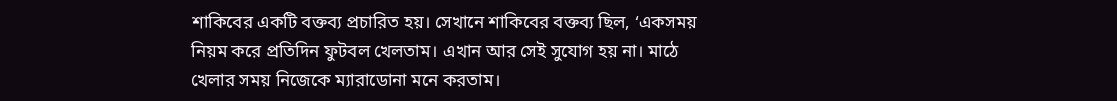শাকিবের একটি বক্তব্য প্রচারিত হয়। সেখানে শাকিবের বক্তব্য ছিল, ‘একসময় নিয়ম করে প্রতিদিন ফুটবল খেলতাম। এখান আর সেই সুযোগ হয় না। মাঠে খেলার সময় নিজেকে ম্যারাডোনা মনে করতাম।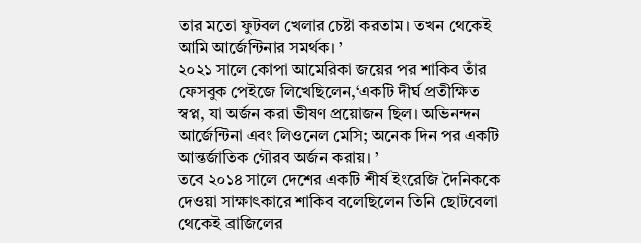তার মতো ফুটবল খেলার চেষ্টা করতাম। তখন থেকেই আমি আর্জেন্টিনার সমর্থক। ’
২০২১ সালে কোপা আমেরিকা জয়ের পর শাকিব তাঁর ফেসবুক পেইজে লিখেছিলেন,‘একটি দীর্ঘ প্রতীক্ষিত স্বপ্ন, যা অর্জন করা ভীষণ প্রয়োজন ছিল। অভিনন্দন আর্জেন্টিনা এবং লিওনেল মেসি; অনেক দিন পর একটি আন্তর্জাতিক গৌরব অর্জন করায়। ’
তবে ২০১৪ সালে দেশের একটি শীর্ষ ইংরেজি দৈনিককে দেওয়া সাক্ষাৎকারে শাকিব বলেছিলেন তিনি ছোটবেলা থেকেই ব্রাজিলের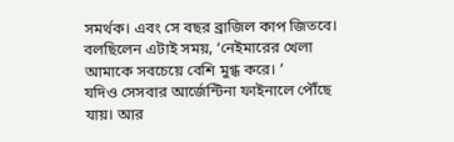সমর্থক। এবং সে বছর ব্রাজিল কাপ জিতবে। বলছিলেন এটাই সময়, ‘নেইমারের খেলা আমাকে সবচেয়ে বেশি মুগ্ধ করে। ’
যদিও সেসবার আর্জেন্টিনা ফাইনালে পৌঁছে যায়। আর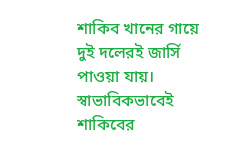শাকিব খানের গায়ে দুই দলেরই জার্সি পাওয়া যায়। স্বাভাবিকভাবেই শাকিবের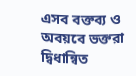এসব বক্তব্য ও অবয়বে ভক্তরা দ্বিধান্বিত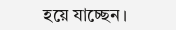হয়ে যাচ্ছেন।